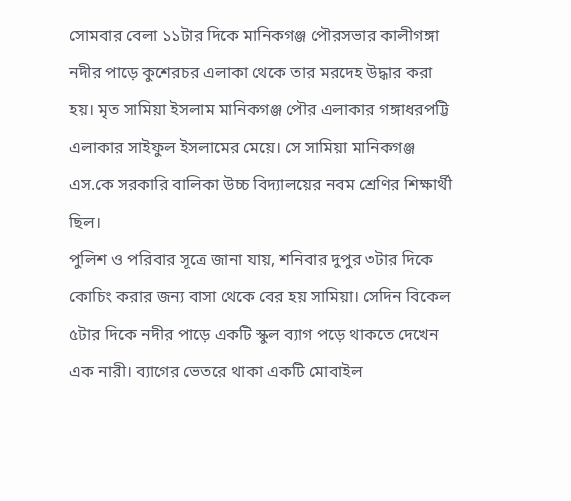সোমবার বেলা ১১টার দিকে মানিকগঞ্জ পৌরসভার কালীগঙ্গা নদীর পাড়ে কুশেরচর এলাকা থেকে তার মরদেহ উদ্ধার করা হয়। মৃত সামিয়া ইসলাম মানিকগঞ্জ পৌর এলাকার গঙ্গাধরপট্টি এলাকার সাইফুল ইসলামের মেয়ে। সে সামিয়া মানিকগঞ্জ এস.কে সরকারি বালিকা উচ্চ বিদ্যালয়ের নবম শ্রেণির শিক্ষার্থী ছিল।
পুলিশ ও পরিবার সূত্রে জানা যায়, শনিবার দুপুর ৩টার দিকে কোচিং করার জন্য বাসা থেকে বের হয় সামিয়া। সেদিন বিকেল ৫টার দিকে নদীর পাড়ে একটি স্কুল ব্যাগ পড়ে থাকতে দেখেন এক নারী। ব্যাগের ভেতরে থাকা একটি মোবাইল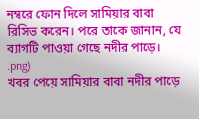নম্বরে ফোন দিলে সামিয়ার বাবা রিসিভ করেন। পরে তাকে জানান, যে ব্যাগটি পাওয়া গেছে নদীর পাড়ে।
.png)
খবর পেয়ে সামিয়ার বাবা নদীর পাড়ে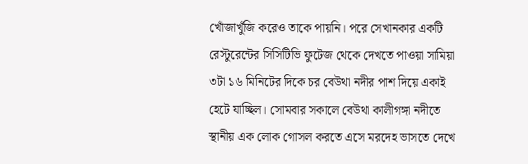খোঁজাখুঁজি করেও তাকে পায়নি। পরে সেখানকার একটি রেস্টুরেন্টের সিসিটিভি ফুটেজ থেকে দেখতে পাওয়া সামিয়া ৩টা ১৬ মিনিটের দিকে চর বেউথা নদীর পাশ দিয়ে একাই হেটে যাচ্ছিল। সোমবার সকালে বেউথা কালীগঙ্গা নদীতে স্থানীয় এক লোক গোসল করতে এসে মরদেহ ভাসতে দেখে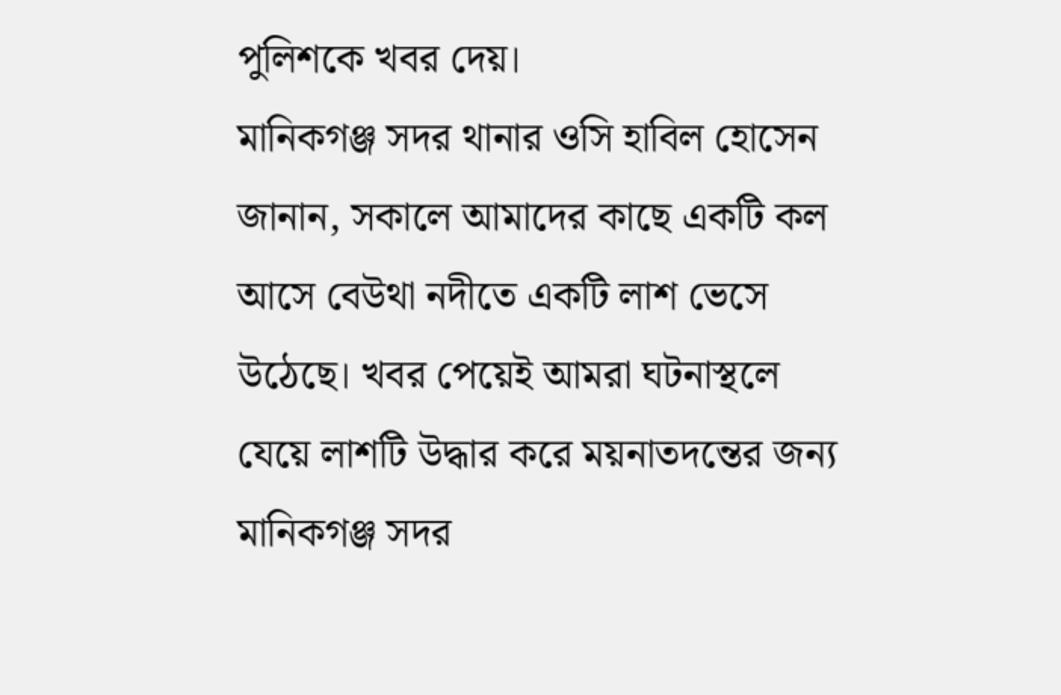পুলিশকে খবর দেয়।
মানিকগঞ্জ সদর থানার ওসি হাবিল হোসেন জানান, সকালে আমাদের কাছে একটি কল আসে বেউথা নদীতে একটি লাশ ভেসে উঠেছে। খবর পেয়েই আমরা ঘটনাস্থলে যেয়ে লাশটি উদ্ধার করে ময়নাতদন্তের জন্য মানিকগঞ্জ সদর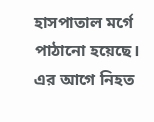হাসপাতাল মর্গে পাঠানো হয়েছে। এর আগে নিহত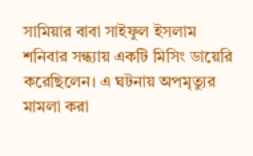সামিয়ার বাবা সাইফুল ইসলাম শনিবার সন্ধ্যায় একটি মিসিং ডায়েরি করেছিলেন। এ ঘটনায় অপমৃত্যুর মামলা করা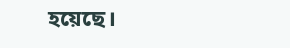হয়েছে।